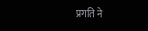प्रगति ने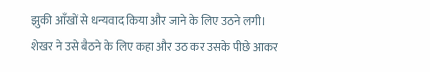झुकी आँखों से धन्यवाद किया और जाने के लिए उठने लगी। शेखर ने उसे बैठने के लिए कहा और उठ कर उसके पीछे आकर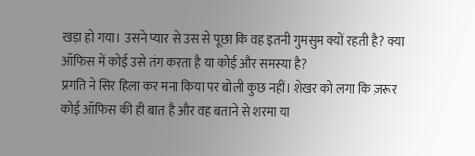खड़ा हो गया। उसने प्यार से उस से पूछा कि वह इतनी गुमसुम क्यों रहती है? क्या ऑफिस में कोई उसे तंग करता है या कोई और समस्या है?
प्रगति ने सिर हिला कर मना किया पर बोली कुछ नहीं। शेखर को लगा कि ज़रूर कोई ऑफिस की ही बात है और वह बताने से शरमा या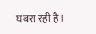घबरा रही है।